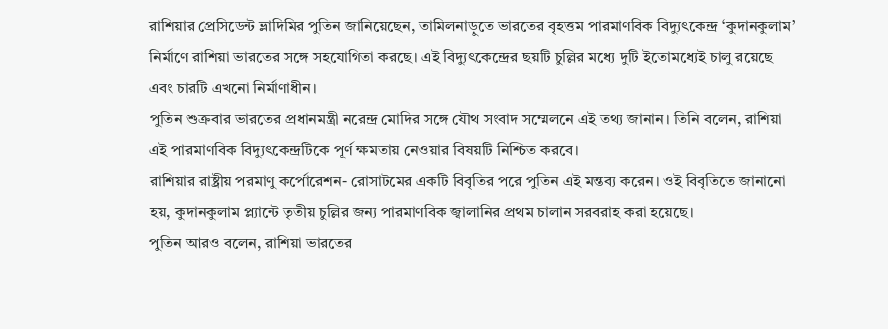রাশিয়ার প্রেসিডেন্ট ভ্লাদিমির পুতিন জানিয়েছেন, তামিলনাড়ুতে ভারতের বৃহত্তম পারমাণবিক বিদ্যুৎকেন্দ্র ‘কুদানকুলাম’ নির্মাণে রাশিয়া ভারতের সঙ্গে সহযোগিতা করছে। এই বিদ্যুৎকেন্দ্রের ছয়টি চুল্লির মধ্যে দুটি ইতোমধ্যেই চালু রয়েছে এবং চারটি এখনো নির্মাণাধীন।
পুতিন শুক্রবার ভারতের প্রধানমন্ত্রী নরেন্দ্র মোদির সঙ্গে যৌথ সংবাদ সম্মেলনে এই তথ্য জানান। তিনি বলেন, রাশিয়া এই পারমাণবিক বিদ্যুৎকেন্দ্রটিকে পূর্ণ ক্ষমতায় নেওয়ার বিষয়টি নিশ্চিত করবে।
রাশিয়ার রাষ্ট্রীয় পরমাণু কর্পোরেশন- রোসাটমের একটি বিবৃতির পরে পুতিন এই মন্তব্য করেন। ওই বিবৃতিতে জানানো হয়, কুদানকুলাম প্ল্যান্টে তৃতীয় চুল্লির জন্য পারমাণবিক জ্বালানির প্রথম চালান সরবরাহ করা হয়েছে।
পুতিন আরও বলেন, রাশিয়া ভারতের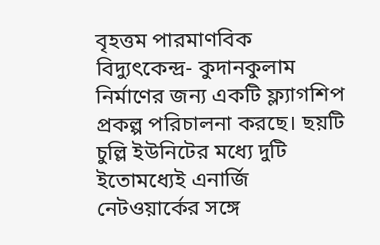বৃহত্তম পারমাণবিক বিদ্যুৎকেন্দ্র- কুদানকুলাম নির্মাণের জন্য একটি ফ্ল্যাগশিপ প্রকল্প পরিচালনা করছে। ছয়টি চুল্লি ইউনিটের মধ্যে দুটি ইতোমধ্যেই এনার্জি নেটওয়ার্কের সঙ্গে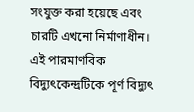সংযুক্ত করা হয়েছে এবং চারটি এখনো নির্মাণাধীন।
এই পারমাণবিক বিদ্যুৎকেন্দ্রটিকে পূর্ণ বিদ্যুৎ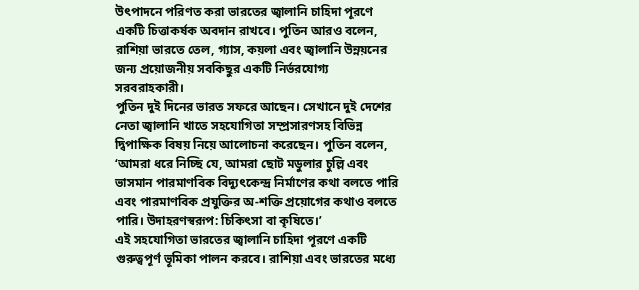উৎপাদনে পরিণত করা ভারতের জ্বালানি চাহিদা পূরণে একটি চিত্তাকর্ষক অবদান রাখবে। পুতিন আরও বলেন, রাশিয়া ভারতে তেল, গ্যাস, কয়লা এবং জ্বালানি উন্নয়নের জন্য প্রয়োজনীয় সবকিছুর একটি নির্ভরযোগ্য সরবরাহকারী।
পুতিন দুই দিনের ভারত সফরে আছেন। সেখানে দুই দেশের নেতা জ্বালানি খাতে সহযোগিতা সম্প্রসারণসহ বিভিন্ন দ্বিপাক্ষিক বিষয় নিয়ে আলোচনা করেছেন। পুতিন বলেন, ‘আমরা ধরে নিচ্ছি যে, আমরা ছোট মডুলার চুল্লি এবং ভাসমান পারমাণবিক বিদ্যুৎকেন্দ্র নির্মাণের কথা বলতে পারি এবং পারমাণবিক প্রযুক্তির অ-শক্তি প্রয়োগের কথাও বলতে পারি। উদাহরণস্বরূপ: চিকিৎসা বা কৃষিতে।’
এই সহযোগিতা ভারতের জ্বালানি চাহিদা পূরণে একটি গুরুত্বপূর্ণ ভূমিকা পালন করবে। রাশিয়া এবং ভারতের মধ্যে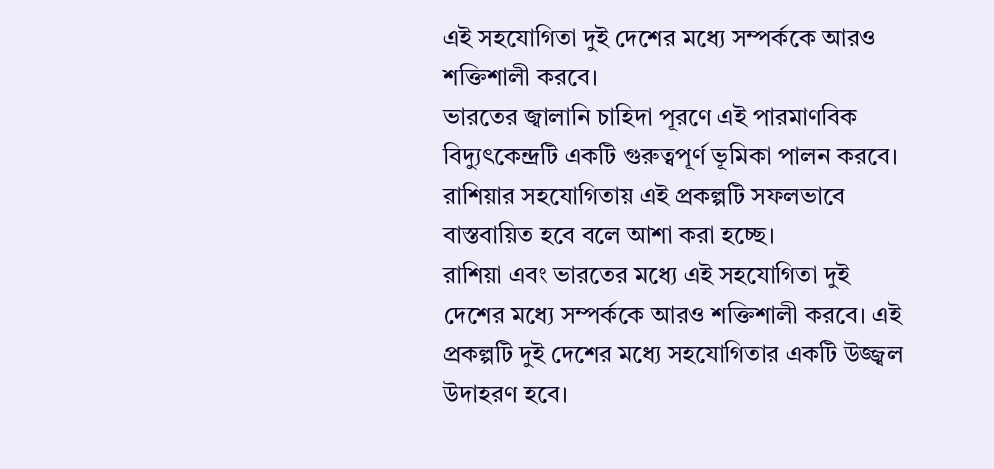এই সহযোগিতা দুই দেশের মধ্যে সম্পর্ককে আরও শক্তিশালী করবে।
ভারতের জ্বালানি চাহিদা পূরণে এই পারমাণবিক বিদ্যুৎকেন্দ্রটি একটি গুরুত্বপূর্ণ ভূমিকা পালন করবে। রাশিয়ার সহযোগিতায় এই প্রকল্পটি সফলভাবে বাস্তবায়িত হবে বলে আশা করা হচ্ছে।
রাশিয়া এবং ভারতের মধ্যে এই সহযোগিতা দুই দেশের মধ্যে সম্পর্ককে আরও শক্তিশালী করবে। এই প্রকল্পটি দুই দেশের মধ্যে সহযোগিতার একটি উজ্জ্বল উদাহরণ হবে।